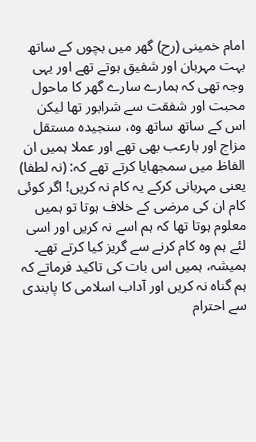امام خمینی (رح) گھر میں بچوں کے ساتھ بہت مہربان اور شفیق ہوتے تھے اور یہی وجہ تھی کہ ہمارے سارے گھر کا ماحول محبت اور شفقت سے شرابور تھا لیکن اس کے ساتھ ساتھ وہ، سنجیدہ مستقل مزاج اور بارعب بھی تھے اور عملا ہمیں ان الفاظ میں سمجھایا کرتے تھے کہ: (نہ لطفا) یعنی مہربانی کرکے یہ کام نہ کریں! اگر کوئی کام ان کی مرضی کے خلاف ہوتا تو ہمیں معلوم ہوتا تھا کہ ہم اسے نہ کریں اور اسی لئے ہم وہ کام کرنے سے گریز کیا کرتے تھے۔
ہمیشہ، ہمیں اس بات کی تاکید فرماتے کہ ہم گناہ نہ کریں اور آداب اسلامی کا پابندی سے احترام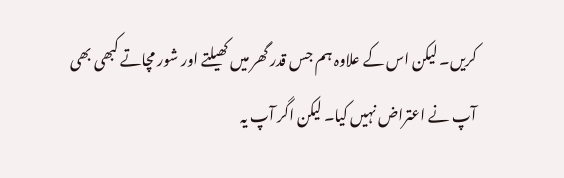کریں۔ لیکن اس کے علاوہ ہم جس قدر گھر میں کھیلتے اور شور مچاتے کبھی بھی آپ نے اعتراض نہیں کیا۔ لیکن اگر آپ یہ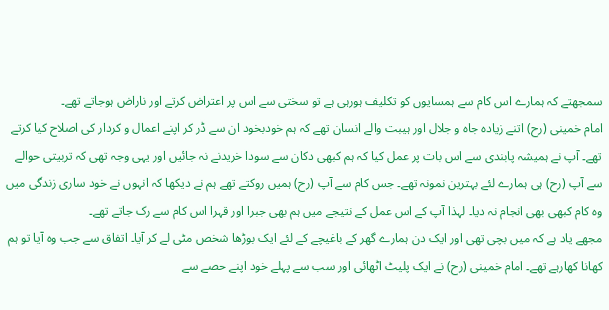سمجھتے کہ ہمارے اس کام سے ہمسایوں کو تکلیف ہورہی ہے تو سختی سے اس پر اعتراض کرتے اور ناراض ہوجاتے تھے۔
امام خمینی (رح) اتنے زیادہ جاہ و جلال اور ہیبت والے انسان تھے کہ ہم خودبخود ان سے ڈر کر اپنے اعمال و کردار کی اصلاح کیا کرتے تھے۔ آپ نے ہمیشہ پابندی سے اس بات پر عمل کیا کہ ہم کبھی دکان سے سودا خریدنے نہ جائیں اور یہی وجہ تھی کہ تربیتی حوالے سے آپ (رح) ہی ہمارے لئے بہترین نمونہ تھے۔ جس کام سے آپ (رح) ہمیں روکتے تھے ہم نے دیکھا کہ انہوں نے خود ساری زندگی میں وہ کام کبھی بھی انجام نہ دیا۔ لہذا آپ کے اس عمل کے نتیجے میں ہم بھی جبرا اور قہرا اس کام سے رک جاتے تھے۔
مجھے یاد ہے کہ میں بچی تھی اور ایک دن ہمارے گھر کے باغیچے کے لئے ایک بوڑھا شخص مٹی لے کر آیا۔ اتفاق سے جب وہ آیا تو ہم کھانا کھارہے تھے۔ امام خمینی (رح) نے ایک پلیٹ اٹھائی اور سب سے پہلے خود اپنے حصے سے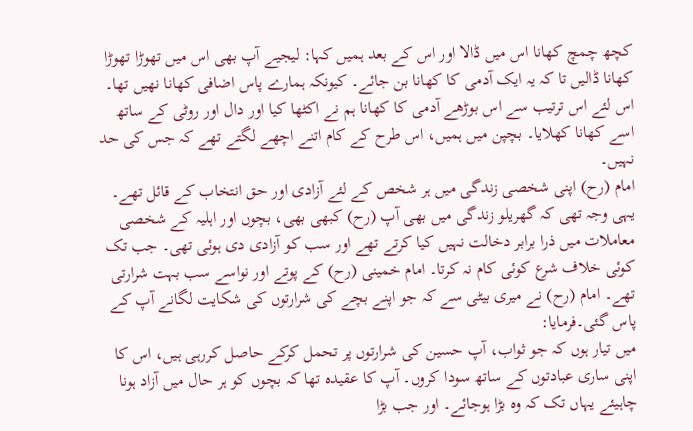کچھ چمچ کھانا اس میں ڈالا اور اس کے بعد ہمیں کہا: لیجیے آپ بھی اس میں تھوڑا تھوڑا کھانا ڈالیں تا کہ یہ ایک آدمی کا کھانا بن جائے۔ کیونکہ ہمارے پاس اضافی کھانا نهیں تھا۔ اس لئے اس ترتیب سے اس بوڑھے آدمی کا کھانا ہم نے اکٹھا کیا اور دال اور روٹی کے ساتھ اسے کھانا کھلایا۔ بچپن میں ہمیں، اس طرح کے کام اتنے اچھے لگتے تھے کہ جس کی حد نہیں۔
امام (رح) اپنی شخصی زندگی میں ہر شخص کے لئے آزادی اور حق انتخاب کے قائل تھے۔ یہی وجہ تھی کہ گھریلو زندگی میں بھی آپ (رح) کبھی بھی، بچوں اور اہلیہ کے شخصی معاملات میں ذرا برابر دخالت نہیں کیا کرتے تھے اور سب کو آزادی دی ہوئی تھی۔ جب تک کوئی خلاف شرع کوئی کام نہ کرتا۔ امام خمینی (رح) کے پوتے اور نواسے سب بہت شرارتی تھے۔ امام (رح) نے میری بیٹی سے کہ جو اپنے بچے کی شرارتوں کی شکایت لگانے آپ کے پاس گئی۔فرمایا:
میں تیار ہوں کہ جو ثواب، آپ حسین کی شرارتوں پر تحمل کرکے حاصل کررہی ہیں، اس کا اپنی ساری عبادتوں کے ساتھ سودا کروں۔ آپ کا عقیدہ تھا کہ بچوں کو ہر حال میں آزاد ہونا چاہیئے یہاں تک کہ وہ بڑا ہوجائے۔ اور جب بڑا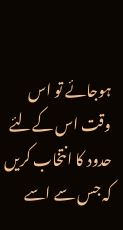ہوجائے تو اس وقت اس کےلئے حدود کا انتخاب کریں کہ جس سے اسے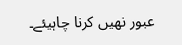عبور نهیں کرنا چاہیئے۔